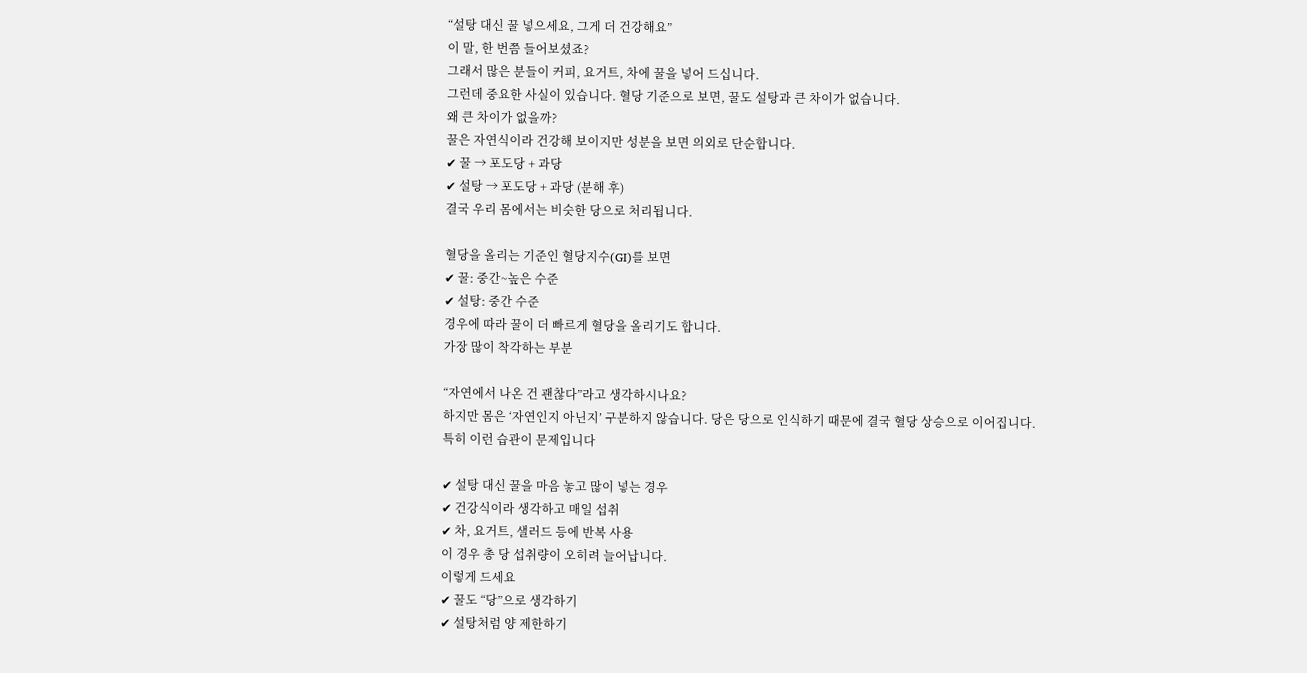“설탕 대신 꿀 넣으세요, 그게 더 건강해요”
이 말, 한 번쯤 들어보셨죠?
그래서 많은 분들이 커피, 요거트, 차에 꿀을 넣어 드십니다.
그런데 중요한 사실이 있습니다. 혈당 기준으로 보면, 꿀도 설탕과 큰 차이가 없습니다.
왜 큰 차이가 없을까?
꿀은 자연식이라 건강해 보이지만 성분을 보면 의외로 단순합니다.
✔ 꿀 → 포도당 + 과당
✔ 설탕 → 포도당 + 과당 (분해 후)
결국 우리 몸에서는 비슷한 당으로 처리됩니다.

혈당을 올리는 기준인 혈당지수(GI)를 보면
✔ 꿀: 중간~높은 수준
✔ 설탕: 중간 수준
경우에 따라 꿀이 더 빠르게 혈당을 올리기도 합니다.
가장 많이 착각하는 부분

“자연에서 나온 건 괜찮다”라고 생각하시나요?
하지만 몸은 ‘자연인지 아닌지’ 구분하지 않습니다. 당은 당으로 인식하기 때문에 결국 혈당 상승으로 이어집니다.
특히 이런 습관이 문제입니다

✔ 설탕 대신 꿀을 마음 놓고 많이 넣는 경우
✔ 건강식이라 생각하고 매일 섭취
✔ 차, 요거트, 샐러드 등에 반복 사용
이 경우 총 당 섭취량이 오히려 늘어납니다.
이렇게 드세요
✔ 꿀도 “당”으로 생각하기
✔ 설탕처럼 양 제한하기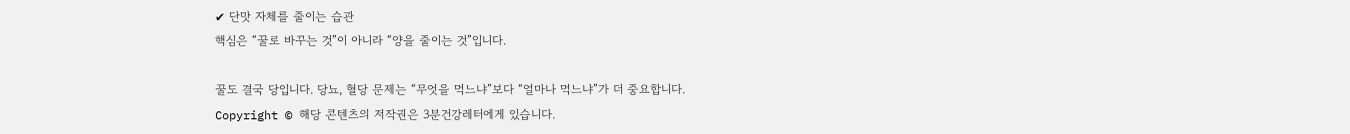✔ 단맛 자체를 줄이는 습관
핵심은 “꿀로 바꾸는 것”이 아니라 “양을 줄이는 것”입니다.

꿀도 결국 당입니다. 당뇨, 혈당 문제는 “무엇을 먹느냐”보다 “얼마나 먹느냐”가 더 중요합니다.
Copyright © 해당 콘텐츠의 저작권은 3분건강레터에게 있습니다.